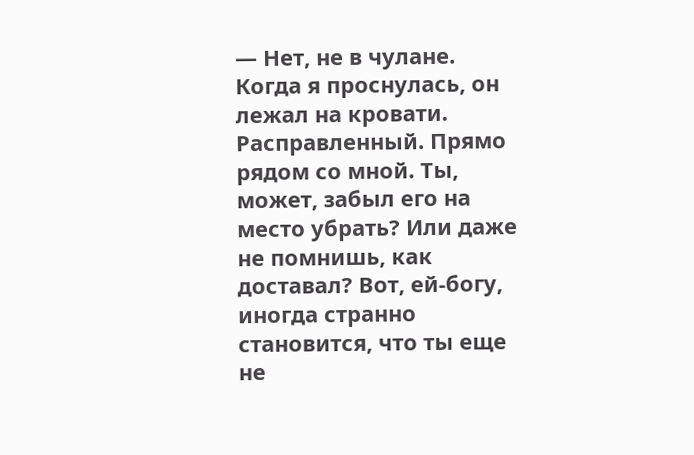— Нет, не в чулане. Когда я проснулась, он лежал на кровати. Расправленный. Прямо рядом со мной. Ты, может, забыл его на место убрать? Или даже не помнишь, как доставал? Вот, ей-богу, иногда странно становится, что ты еще не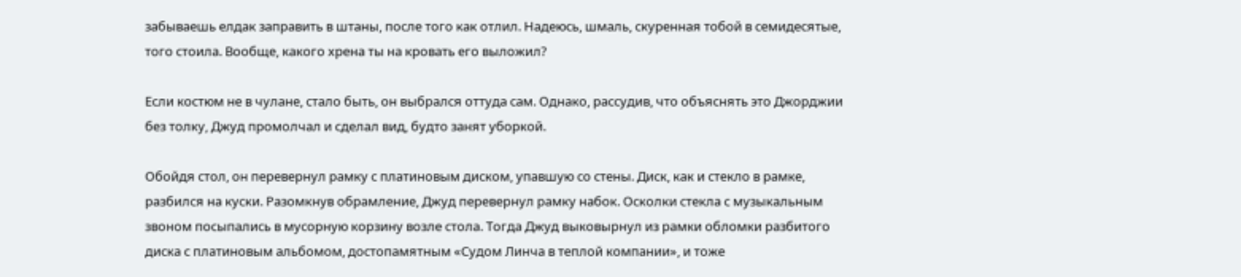забываешь елдак заправить в штаны, после того как отлил. Надеюсь, шмаль, скуренная тобой в семидесятые, того стоила. Вообще, какого хрена ты на кровать его выложил?

Если костюм не в чулане, стало быть, он выбрался оттуда сам. Однако, рассудив, что объяснять это Джорджии без толку, Джуд промолчал и сделал вид, будто занят уборкой.

Обойдя стол, он перевернул рамку с платиновым диском, упавшую со стены. Диск, как и стекло в рамке, разбился на куски. Разомкнув обрамление, Джуд перевернул рамку набок. Осколки стекла с музыкальным звоном посыпались в мусорную корзину возле стола. Тогда Джуд выковырнул из рамки обломки разбитого диска с платиновым альбомом, достопамятным «Судом Линча в теплой компании», и тоже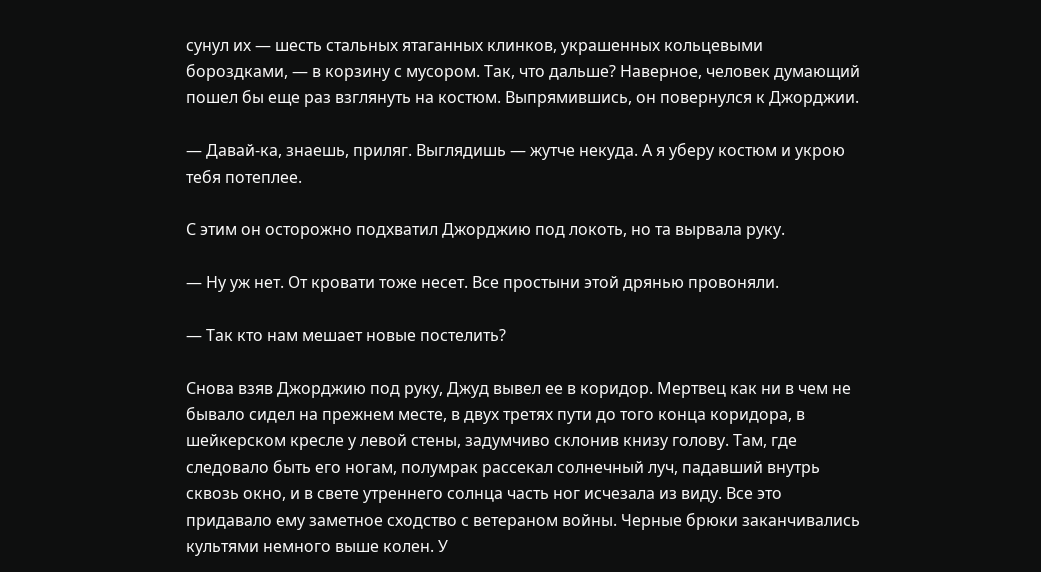сунул их — шесть стальных ятаганных клинков, украшенных кольцевыми бороздками, — в корзину с мусором. Так, что дальше? Наверное, человек думающий пошел бы еще раз взглянуть на костюм. Выпрямившись, он повернулся к Джорджии.

— Давай-ка, знаешь, приляг. Выглядишь — жутче некуда. А я уберу костюм и укрою тебя потеплее.

С этим он осторожно подхватил Джорджию под локоть, но та вырвала руку.

— Ну уж нет. От кровати тоже несет. Все простыни этой дрянью провоняли.

— Так кто нам мешает новые постелить?

Снова взяв Джорджию под руку, Джуд вывел ее в коридор. Мертвец как ни в чем не бывало сидел на прежнем месте, в двух третях пути до того конца коридора, в шейкерском кресле у левой стены, задумчиво склонив книзу голову. Там, где следовало быть его ногам, полумрак рассекал солнечный луч, падавший внутрь сквозь окно, и в свете утреннего солнца часть ног исчезала из виду. Все это придавало ему заметное сходство с ветераном войны. Черные брюки заканчивались культями немного выше колен. У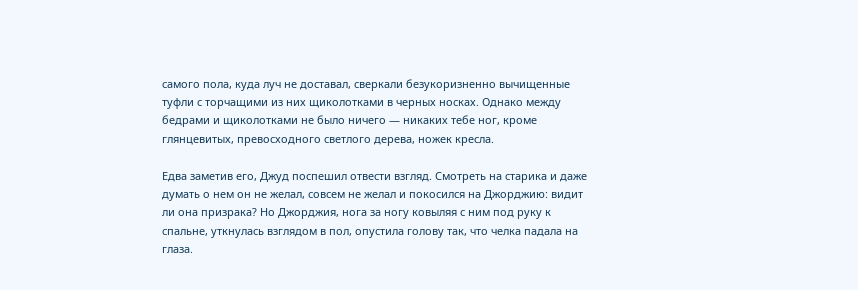самого пола, куда луч не доставал, сверкали безукоризненно вычищенные туфли с торчащими из них щиколотками в черных носках. Однако между бедрами и щиколотками не было ничего — никаких тебе ног, кроме глянцевитых, превосходного светлого дерева, ножек кресла.

Едва заметив его, Джуд поспешил отвести взгляд. Смотреть на старика и даже думать о нем он не желал, совсем не желал и покосился на Джорджию: видит ли она призрака? Но Джорджия, нога за ногу ковыляя с ним под руку к спальне, уткнулась взглядом в пол, опустила голову так, что челка падала на глаза.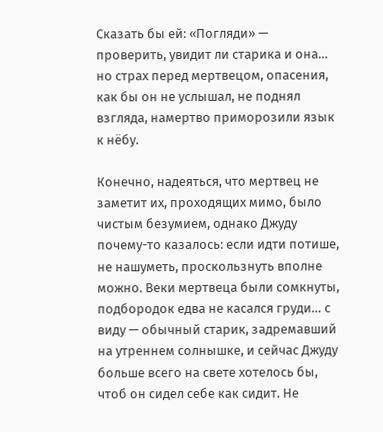Сказать бы ей: «Погляди» — проверить, увидит ли старика и она… но страх перед мертвецом, опасения, как бы он не услышал, не поднял взгляда, намертво приморозили язык к нёбу.

Конечно, надеяться, что мертвец не заметит их, проходящих мимо, было чистым безумием, однако Джуду почему-то казалось: если идти потише, не нашуметь, проскользнуть вполне можно. Веки мертвеца были сомкнуты, подбородок едва не касался груди… с виду — обычный старик, задремавший на утреннем солнышке, и сейчас Джуду больше всего на свете хотелось бы, чтоб он сидел себе как сидит. Не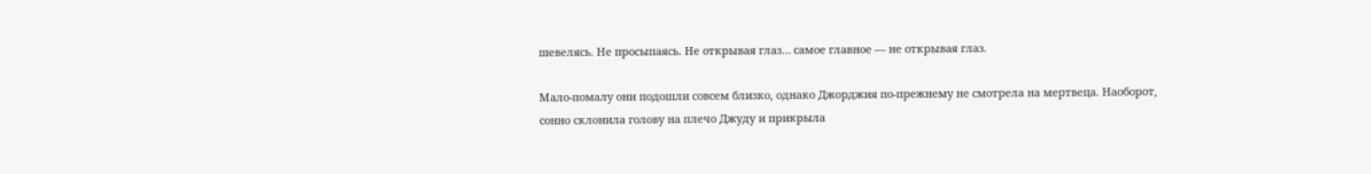шевелясь. Не просыпаясь. Не открывая глаз… самое главное — не открывая глаз.

Мало-помалу они подошли совсем близко, однако Джорджия по-прежнему не смотрела на мертвеца. Наоборот, сонно склонила голову на плечо Джуду и прикрыла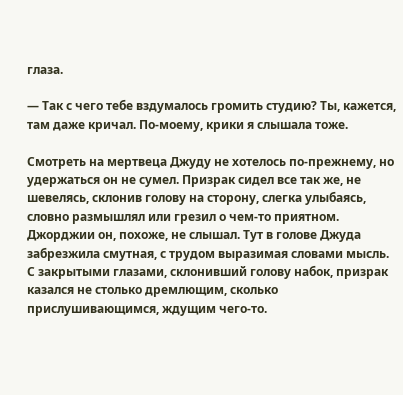глаза.

— Так с чего тебе вздумалось громить студию? Ты, кажется, там даже кричал. По-моему, крики я слышала тоже.

Смотреть на мертвеца Джуду не хотелось по-прежнему, но удержаться он не сумел. Призрак сидел все так же, не шевелясь, склонив голову на сторону, слегка улыбаясь, словно размышлял или грезил о чем-то приятном. Джорджии он, похоже, не слышал. Тут в голове Джуда забрезжила смутная, с трудом выразимая словами мысль. С закрытыми глазами, склонивший голову набок, призрак казался не столько дремлющим, сколько прислушивающимся, ждущим чего-то.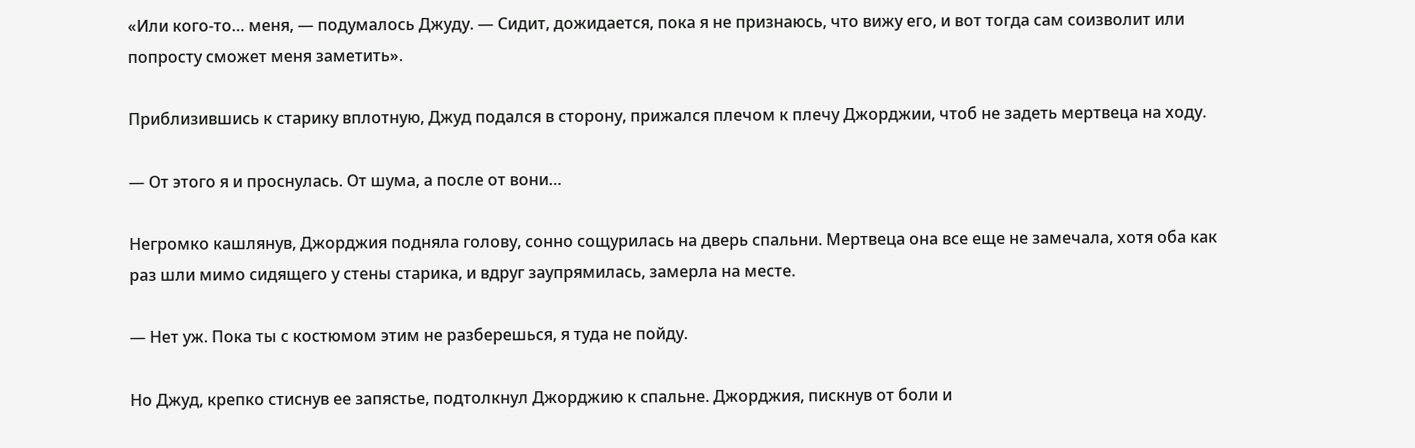«Или кого-то… меня, — подумалось Джуду. — Сидит, дожидается, пока я не признаюсь, что вижу его, и вот тогда сам соизволит или попросту сможет меня заметить».

Приблизившись к старику вплотную, Джуд подался в сторону, прижался плечом к плечу Джорджии, чтоб не задеть мертвеца на ходу.

— От этого я и проснулась. От шума, а после от вони…

Негромко кашлянув, Джорджия подняла голову, сонно сощурилась на дверь спальни. Мертвеца она все еще не замечала, хотя оба как раз шли мимо сидящего у стены старика, и вдруг заупрямилась, замерла на месте.

— Нет уж. Пока ты с костюмом этим не разберешься, я туда не пойду.

Но Джуд, крепко стиснув ее запястье, подтолкнул Джорджию к спальне. Джорджия, пискнув от боли и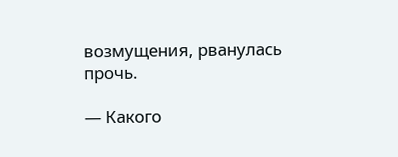возмущения, рванулась прочь.

— Какого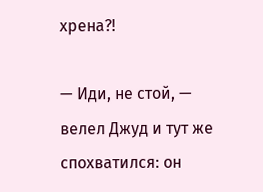хрена?!

— Иди, не стой, — велел Джуд и тут же спохватился: он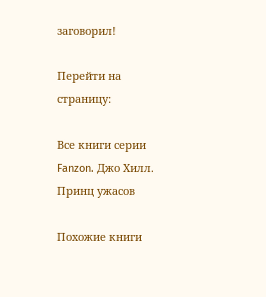заговорил!

Перейти на страницу:

Все книги серии Fanzon. Джо Хилл. Принц ужасов

Похожие книги